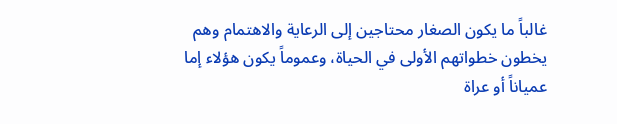غالباً ما يكون الصغار محتاجين إلى الرعاية والاهتمام وهم
يخطون خطواتهم الأولى في الحياة، وعموماً يكون هؤلاء إما عمياناً أو عراة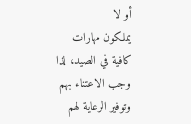أو لا
يملكون مهارات كافية في الصيد، لذا وجب الاعتناء بهم وتوفير الرعاية لهم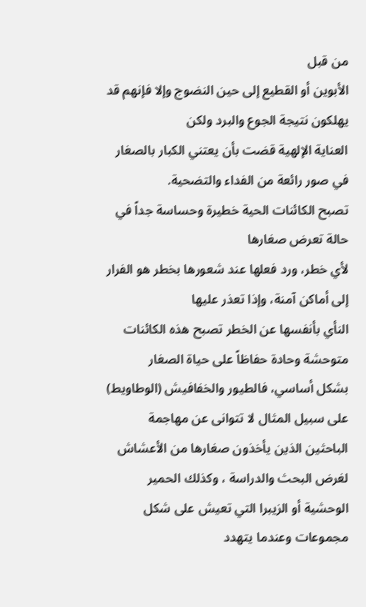من قبل
الأبوين أو القطيع إلى حين النضوج وإلا فإنهم قد يهلكون نتيجة الجوع والبرد ولكن
العناية الإلهية قضت بأن يعتني الكبار بالصغار في صور رائعة من الفداء والتضحية.
تصبح الكائنات الحية خطيرة وحساسة جداً في حالة تعرض صغارها
لأي خطر، ورد فعلها عند شعورها بخطر هو الفرار إلى أماكن آمنة، وإذا تعذر عليها
النأي بأنفسها عن الخطر تصبح هذه الكائنات متوحشة وحادة حفاظاً على حياة الصغار
بشكل أساسي، فالطيور والخفافيش (الوطاويط) على سبيل المثال لا تتوانى عن مهاجمة
الباحثين الذين يأخذون صغارها من الأعشاش لغرض البحث والدراسة ، وكذلك الحمير
الوحشية أو الزيبرا التي تعيش على شكل مجموعات وعندما يتهدد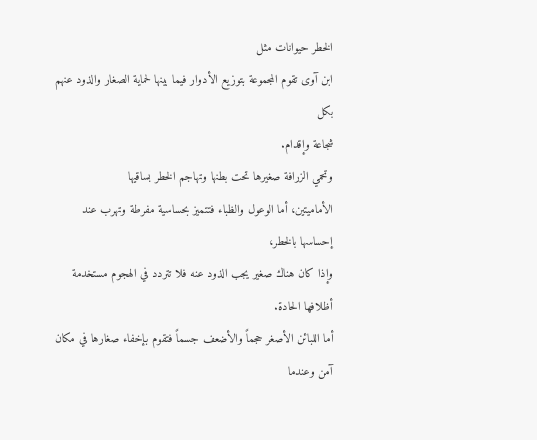الخطر حيوانات مثل
ابن آوى تقوم المجموعة بتوزيع الأدوار فيما بينها لحماية الصغار والذود عنهم بكل
شجاعة وإقدام.
وتحمي الزرافة صغيرها تحت بطنها وتهاجم الخطر بساقيها
الأماميتين، أما الوعول والظباء فتتميز بحساسية مفرطة وتهرب عند إحساسها بالخطر،
وإذا كان هناك صغير يجب الذود عنه فلا تتردد في الهجوم مستخدمة أظلافها الحادة.
أما اللبائن الأصغر حجماً والأضعف جسماً فتقوم بإخفاء صغارها في مكان آمن وعندما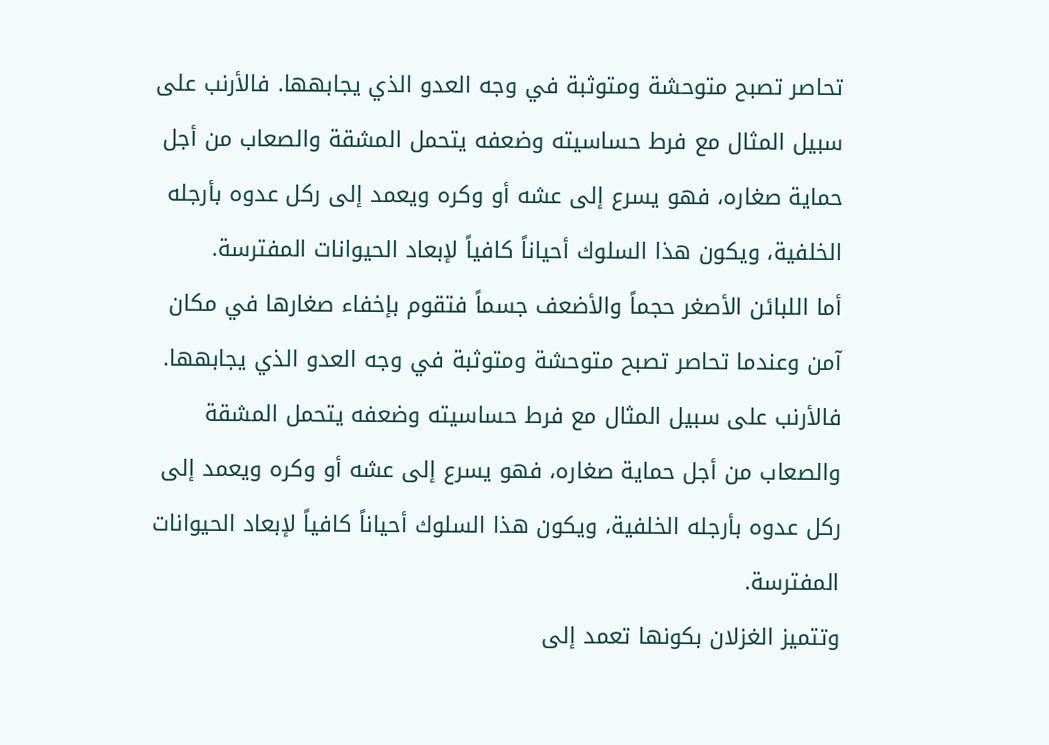تحاصر تصبح متوحشة ومتوثبة في وجه العدو الذي يجابهها. فالأرنب على سبيل المثال مع فرط حساسيته وضعفه يتحمل المشقة والصعاب من أجل حماية صغاره، فهو يسرع إلى عشه أو وكره ويعمد إلى ركل عدوه بأرجله الخلفية، ويكون هذا السلوك أحياناً كافياً لإبعاد الحيوانات المفترسة.
أما اللبائن الأصغر حجماً والأضعف جسماً فتقوم بإخفاء صغارها في مكان آمن وعندما تحاصر تصبح متوحشة ومتوثبة في وجه العدو الذي يجابهها. فالأرنب على سبيل المثال مع فرط حساسيته وضعفه يتحمل المشقة والصعاب من أجل حماية صغاره، فهو يسرع إلى عشه أو وكره ويعمد إلى ركل عدوه بأرجله الخلفية، ويكون هذا السلوك أحياناً كافياً لإبعاد الحيوانات المفترسة.
وتتميز الغزلان بكونها تعمد إلى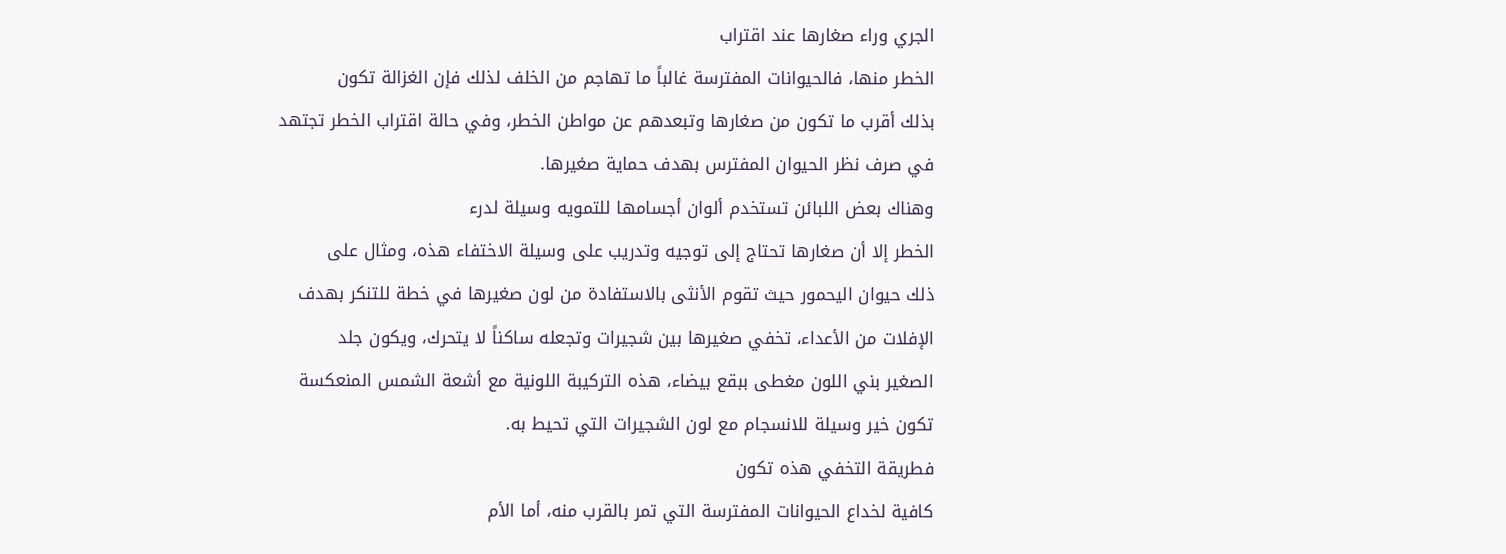الجري وراء صغارها عند اقتراب
الخطر منها، فالحيوانات المفترسة غالباً ما تهاجم من الخلف لذلك فإن الغزالة تكون
بذلك أقرب ما تكون من صغارها وتبعدهم عن مواطن الخطر، وفي حالة اقتراب الخطر تجتهد
في صرف نظر الحيوان المفترس بهدف حماية صغيرها.
وهناك بعض اللبائن تستخدم ألوان أجسامها للتمويه وسيلة لدرء
الخطر إلا أن صغارها تحتاج إلى توجيه وتدريب على وسيلة الاختفاء هذه، ومثال على
ذلك حيوان اليحمور حيث تقوم الأنثى بالاستفادة من لون صغيرها في خطة للتنكر بهدف
الإفلات من الأعداء، تخفي صغيرها بين شجيرات وتجعله ساكناً لا يتحرك، ويكون جلد
الصغير بني اللون مغطى ببقع بيضاء، هذه التركيبة اللونية مع أشعة الشمس المنعكسة
تكون خير وسيلة للانسجام مع لون الشجيرات التي تحيط به.
فطريقة التخفي هذه تكون
كافية لخداع الحيوانات المفترسة التي تمر بالقرب منه، أما الأم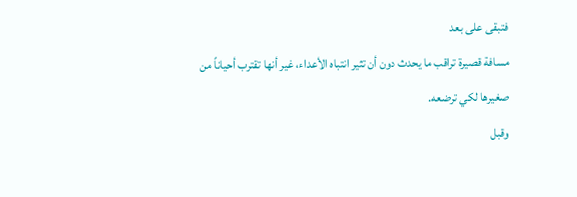فتبقى على بعد
مسافة قصيرة تراقب ما يحدث دون أن تثير انتباه الأعداء، غير أنها تقترب أحياناً من
صغيرها لكي ترضعه.
وقبل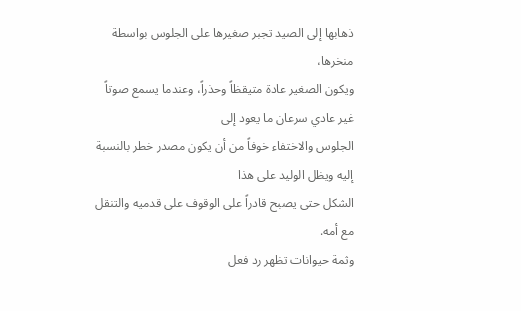ذهابها إلى الصيد تجبر صغيرها على الجلوس بواسطة منخرها،
ويكون الصغير عادة متيقظاً وحذراً، وعندما يسمع صوتاً غير عادي سرعان ما يعود إلى
الجلوس والاختفاء خوفاً من أن يكون مصدر خطر بالنسبة إليه ويظل الوليد على هذا
الشكل حتى يصبح قادراً على الوقوف على قدميه والتنقل مع أمه.
وثمة حيوانات تظهر رد فعل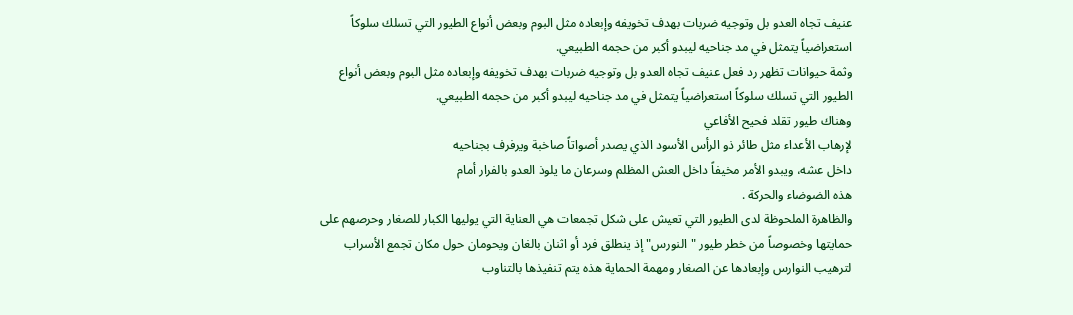عنيف تجاه العدو بل وتوجيه ضربات بهدف تخويفه وإبعاده مثل البوم وبعض أنواع الطيور التي تسلك سلوكاً استعراضياً يتمثل في مد جناحيه ليبدو أكبر من حجمه الطبيعي.
وثمة حيوانات تظهر رد فعل عنيف تجاه العدو بل وتوجيه ضربات بهدف تخويفه وإبعاده مثل البوم وبعض أنواع الطيور التي تسلك سلوكاً استعراضياً يتمثل في مد جناحيه ليبدو أكبر من حجمه الطبيعي.
وهناك طيور تقلد فحيح الأفاعي
لإرهاب الأعداء مثل طائر ذو الرأس الأسود الذي يصدر أصواتاً صاخبة ويرفرف بجناحيه
داخل عشه، ويبدو الأمر مخيفاً داخل العش المظلم وسرعان ما يلوذ العدو بالفرار أمام
هذه الضوضاء والحركة .
والظاهرة الملحوظة لدى الطيور التي تعيش على شكل تجمعات هي العناية التي يوليها الكبار للصغار وحرصهم على حمايتها وخصوصاً من خطر طيور "النورس" إذ ينطلق فرد أو اثنان بالغان ويحومان حول مكان تجمع الأسراب لترهيب النوارس وإبعادها عن الصغار ومهمة الحماية هذه يتم تنفيذها بالتناوب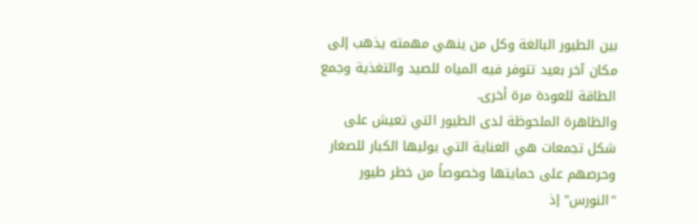بين الطيور البالغة وكل من ينهي مهمته يذهب إلى مكان آخر بعيد تتوفر فيه المياه للصيد والتغذية وجمع الطاقة للعودة مرة أخرى.
والظاهرة الملحوظة لدى الطيور التي تعيش على شكل تجمعات هي العناية التي يوليها الكبار للصغار وحرصهم على حمايتها وخصوصاً من خطر طيور "النورس" إذ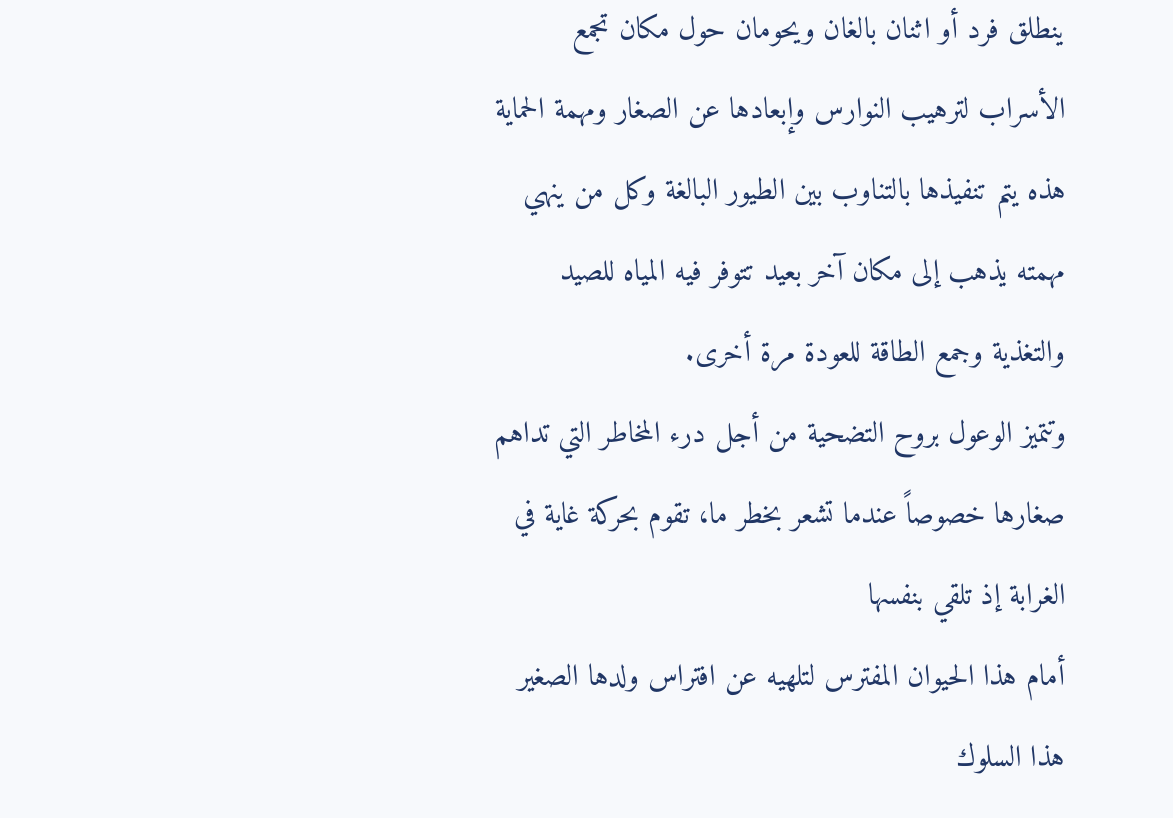ينطلق فرد أو اثنان بالغان ويحومان حول مكان تجمع الأسراب لترهيب النوارس وإبعادها عن الصغار ومهمة الحماية هذه يتم تنفيذها بالتناوب بين الطيور البالغة وكل من ينهي مهمته يذهب إلى مكان آخر بعيد تتوفر فيه المياه للصيد والتغذية وجمع الطاقة للعودة مرة أخرى.
وتتميز الوعول بروح التضحية من أجل درء المخاطر التي تداهم
صغارها خصوصاً عندما تشعر بخطر ما، تقوم بحركة غاية في الغرابة إذ تلقي بنفسها
أمام هذا الحيوان المفترس لتلهيه عن افتراس ولدها الصغير هذا السلوك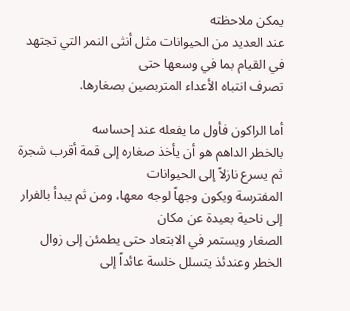يمكن ملاحظته
عند العديد من الحيوانات مثل أنثى النمر التي تجتهد في القيام بما في وسعها حتى
تصرف انتباه الأعداء المتربصين بصغارها.

أما الراكون فأول ما يفعله عند إحساسه
بالخطر الداهم هو أن يأخذ صغاره إلى قمة أقرب شجرة ثم يسرع نازلاً إلى الحيوانات
المفترسة ويكون وجهاً لوجه معها، ومن ثم يبدأ بالفرار إلى ناحية بعيدة عن مكان
الصغار ويستمر في الابتعاد حتى يطمئن إلى زوال الخطر وعندئذ يتسلل خلسة عائداً إلى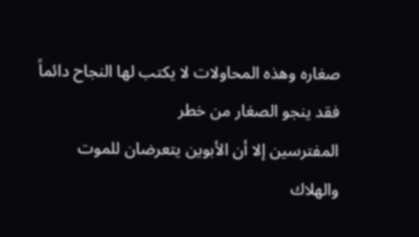صغاره وهذه المحاولات لا يكتب لها النجاح دائماً فقد ينجو الصغار من خطر
المفترسين إلا أن الأبوين يتعرضان للموت والهلاك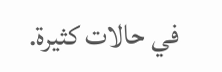في حالات كثيرة.